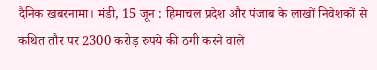दैनिक खबरनामा। मंडी, 15 जून : हिमाचल प्रदेश और पंजाब के लाखों निवेशकों से कथित तौर पर 2300 करोड़ रुपये की ठगी करने वाले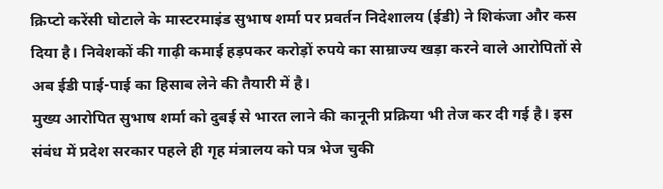क्रिप्टो करेंसी घोटाले के मास्टरमाइंड सुभाष शर्मा पर प्रवर्तन निदेशालय (ईडी) ने शिकंजा और कस दिया है। निवेशकों की गाढ़ी कमाई हड़पकर करोड़ों रुपये का साम्राज्य खड़ा करने वाले आरोपितों से अब ईडी पाई-पाई का हिसाब लेने की तैयारी में है।
मुख्य आरोपित सुभाष शर्मा को दुबई से भारत लाने की कानूनी प्रक्रिया भी तेज कर दी गई है। इस संबंध में प्रदेश सरकार पहले ही गृह मंत्रालय को पत्र भेज चुकी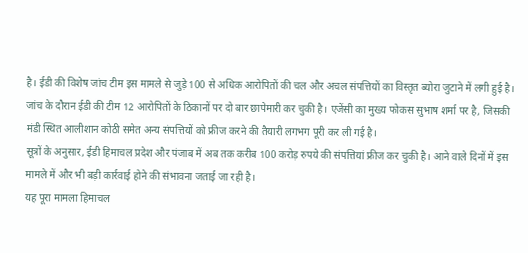है। ईडी की विशेष जांच टीम इस मामले से जुड़े 100 से अधिक आरोपितों की चल और अचल संपत्तियों का विस्तृत ब्योरा जुटाने में लगी हुई है।
जांच के दौरान ईडी की टीम 12 आरोपितों के ठिकानों पर दो बार छापेमारी कर चुकी है। एजेंसी का मुख्य फोकस सुभाष शर्मा पर है, जिसकी मंडी स्थित आलीशान कोठी समेत अन्य संपत्तियों को फ्रीज करने की तैयारी लगभग पूरी कर ली गई है।
सूत्रों के अनुसार, ईडी हिमाचल प्रदेश और पंजाब में अब तक करीब 100 करोड़ रुपये की संपत्तियां फ्रीज कर चुकी है। आने वाले दिनों में इस मामले में और भी बड़ी कार्रवाई होने की संभावना जताई जा रही है।
यह पूरा मामला हिमाचल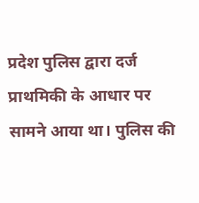प्रदेश पुलिस द्वारा दर्ज प्राथमिकी के आधार पर सामने आया था। पुलिस की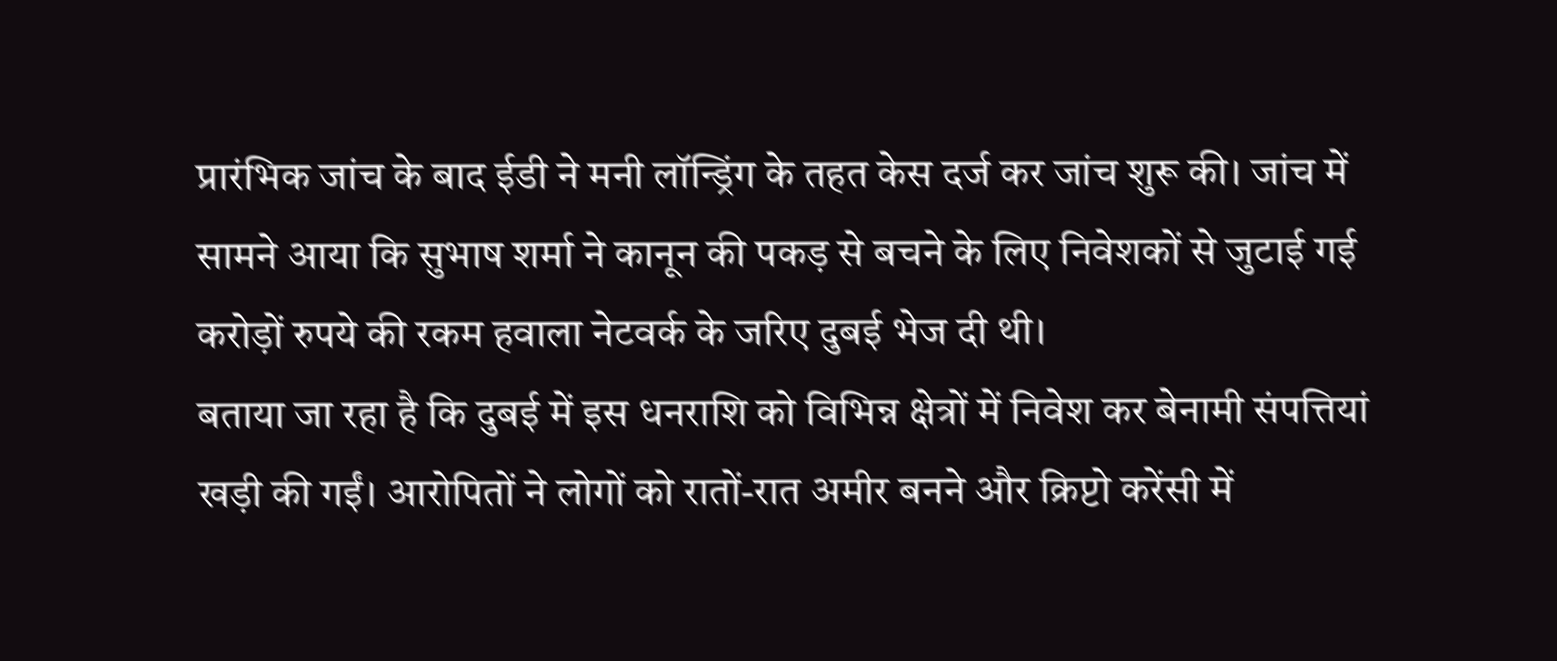प्रारंभिक जांच के बाद ईडी ने मनी लॉन्ड्रिंग के तहत केस दर्ज कर जांच शुरू की। जांच में सामने आया कि सुभाष शर्मा ने कानून की पकड़ से बचने के लिए निवेशकों से जुटाई गई करोड़ों रुपये की रकम हवाला नेटवर्क के जरिए दुबई भेज दी थी।
बताया जा रहा है कि दुबई में इस धनराशि को विभिन्न क्षेत्रों में निवेश कर बेनामी संपत्तियां खड़ी की गईं। आरोपितों ने लोगों को रातों-रात अमीर बनने और क्रिप्टो करेंसी में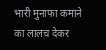भारी मुनाफा कमाने का लालच देकर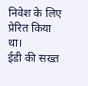निवेश के लिए प्रेरित किया था।
ईडी की सख्त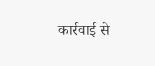कार्रवाई से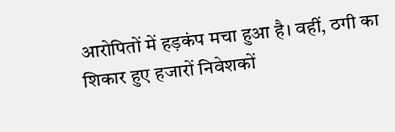आरोपितों में हड़कंप मचा हुआ है। वहीं, ठगी का शिकार हुए हजारों निवेशकों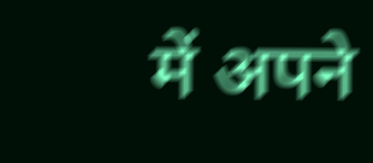में अपने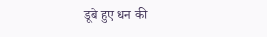डूबे हुए धन की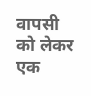वापसी को लेकर एक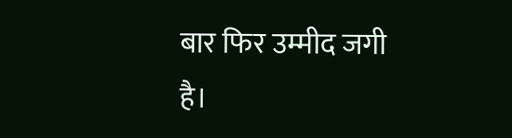बार फिर उम्मीद जगी है।